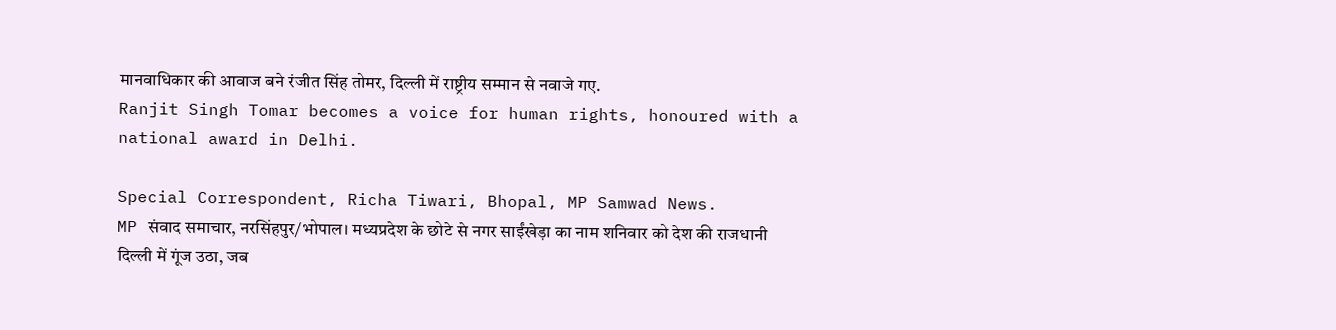मानवाधिकार की आवाज बने रंजीत सिंह तोमर, दिल्ली में राष्ट्रीय सम्मान से नवाजे गए.
Ranjit Singh Tomar becomes a voice for human rights, honoured with a national award in Delhi.

Special Correspondent, Richa Tiwari, Bhopal, MP Samwad News.
MP संवाद समाचार, नरसिंहपुर/भोपाल। मध्यप्रदेश के छोटे से नगर साईंखेड़ा का नाम शनिवार को देश की राजधानी दिल्ली में गूंज उठा, जब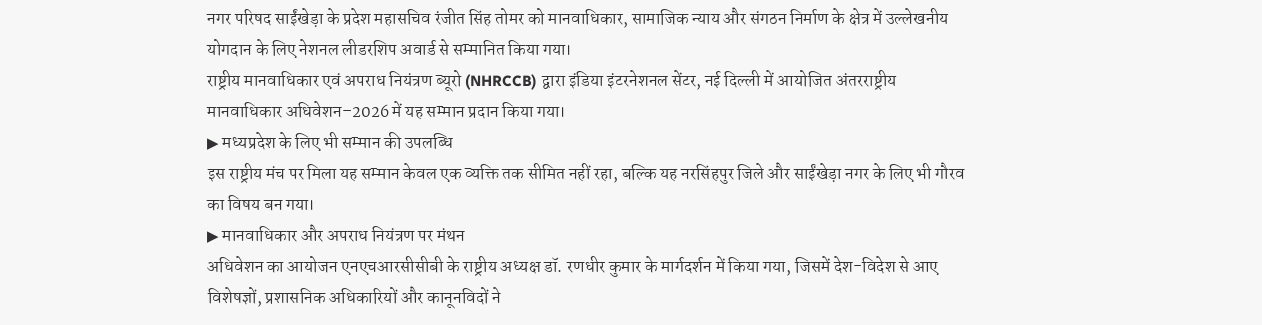नगर परिषद साईंखेड़ा के प्रदेश महासचिव रंजीत सिंह तोमर को मानवाधिकार, सामाजिक न्याय और संगठन निर्माण के क्षेत्र में उल्लेखनीय योगदान के लिए नेशनल लीडरशिप अवार्ड से सम्मानित किया गया।
राष्ट्रीय मानवाधिकार एवं अपराध नियंत्रण ब्यूरो (NHRCCB) द्वारा इंडिया इंटरनेशनल सेंटर, नई दिल्ली में आयोजित अंतरराष्ट्रीय मानवाधिकार अधिवेशन–2026 में यह सम्मान प्रदान किया गया।
▶ मध्यप्रदेश के लिए भी सम्मान की उपलब्धि
इस राष्ट्रीय मंच पर मिला यह सम्मान केवल एक व्यक्ति तक सीमित नहीं रहा, बल्कि यह नरसिंहपुर जिले और साईंखेड़ा नगर के लिए भी गौरव का विषय बन गया।
▶ मानवाधिकार और अपराध नियंत्रण पर मंथन
अधिवेशन का आयोजन एनएचआरसीसीबी के राष्ट्रीय अध्यक्ष डॉ. रणधीर कुमार के मार्गदर्शन में किया गया, जिसमें देश-विदेश से आए विशेषज्ञों, प्रशासनिक अधिकारियों और कानूनविदों ने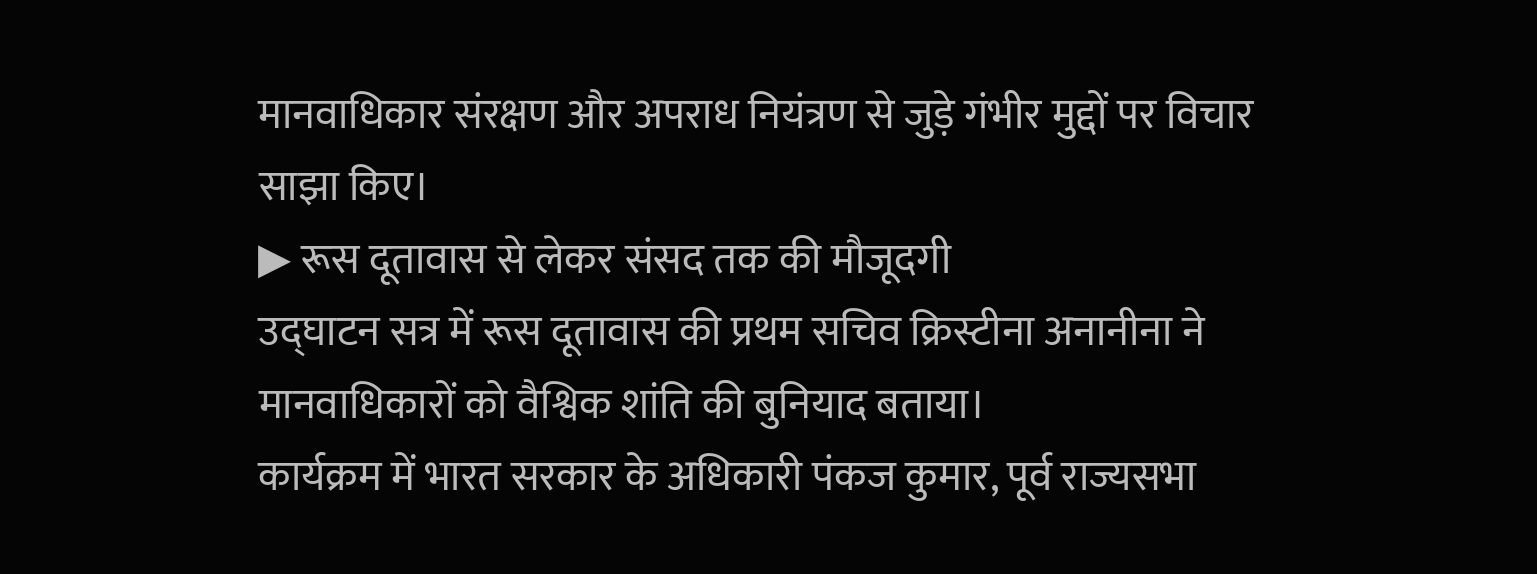मानवाधिकार संरक्षण और अपराध नियंत्रण से जुड़े गंभीर मुद्दों पर विचार साझा किए।
▶ रूस दूतावास से लेकर संसद तक की मौजूदगी
उद्घाटन सत्र में रूस दूतावास की प्रथम सचिव क्रिस्टीना अनानीना ने मानवाधिकारों को वैश्विक शांति की बुनियाद बताया।
कार्यक्रम में भारत सरकार के अधिकारी पंकज कुमार, पूर्व राज्यसभा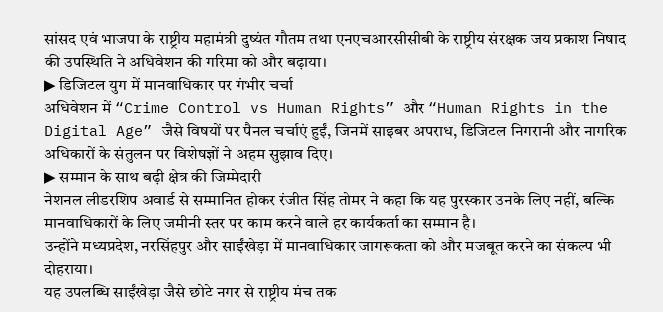सांसद एवं भाजपा के राष्ट्रीय महामंत्री दुष्यंत गौतम तथा एनएचआरसीसीबी के राष्ट्रीय संरक्षक जय प्रकाश निषाद की उपस्थिति ने अधिवेशन की गरिमा को और बढ़ाया।
▶ डिजिटल युग में मानवाधिकार पर गंभीर चर्चा
अधिवेशन में “Crime Control vs Human Rights” और “Human Rights in the Digital Age” जैसे विषयों पर पैनल चर्चाएं हुईं, जिनमें साइबर अपराध, डिजिटल निगरानी और नागरिक अधिकारों के संतुलन पर विशेषज्ञों ने अहम सुझाव दिए।
▶ सम्मान के साथ बढ़ी क्षेत्र की जिम्मेदारी
नेशनल लीडरशिप अवार्ड से सम्मानित होकर रंजीत सिंह तोमर ने कहा कि यह पुरस्कार उनके लिए नहीं, बल्कि मानवाधिकारों के लिए जमीनी स्तर पर काम करने वाले हर कार्यकर्ता का सम्मान है।
उन्होंने मध्यप्रदेश, नरसिंहपुर और साईंखेड़ा में मानवाधिकार जागरूकता को और मजबूत करने का संकल्प भी दोहराया।
यह उपलब्धि साईंखेड़ा जैसे छोटे नगर से राष्ट्रीय मंच तक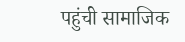पहुंची सामाजिक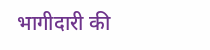भागीदारी की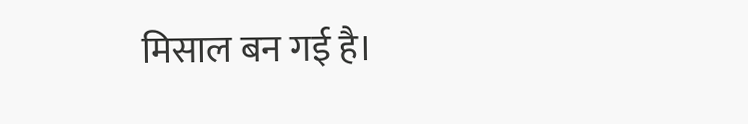मिसाल बन गई है।